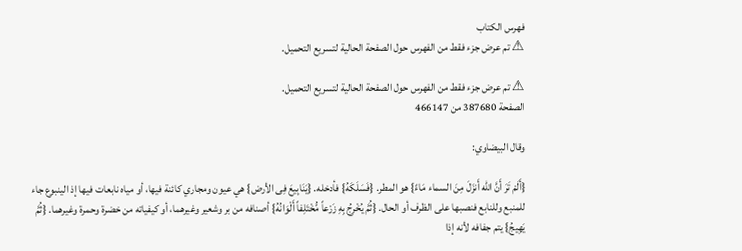فهرس الكتاب
⚠ تم عرض جزء فقط من الفهرس حول الصفحة الحالية لتسريع التحميل.

⚠ تم عرض جزء فقط من الفهرس حول الصفحة الحالية لتسريع التحميل.
الصفحة 387680 من 466147

وقال البيضاوي:

{أَلَمْ تَرَ أَنَّ الله أَنزَلَ مِنَ السماء مَاءً} هو المطر. {فَسَلَكَهُ} فأدخله. {يَنَابِيعَ فِى الأرض} هي عيون ومجاري كائنة فيها، أو مياه نابعات فيها إذ الينبوع جاء للمنبع وللنابع فنصبها على الظرف أو الحال. {ثُمَّ يُخْرِجُ بِهِ زَرْعاً مُّخْتَلِفاً أَلْوَانُهُ} أصنافه من بر وشعير وغيرهما، أو كيفياته من خضرة وحمرة وغيرهما. {ثُمَّ يَهِيجُ} يتم جفافه لأنه إذا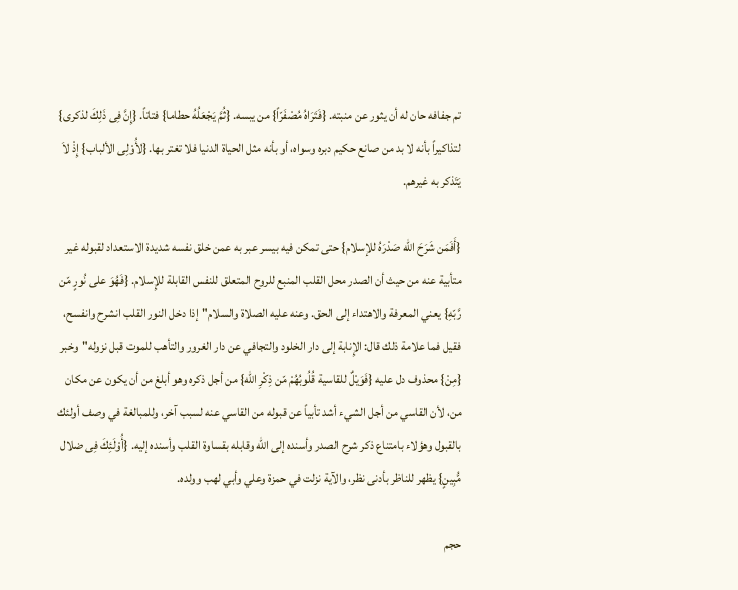تم جفافه حان له أن يثور عن منبته. {فَتَرَاهُ مُصْفَرّاً} من يبسه. {ثُمَّ يَجْعَلُهُ حطاما} فتاتاً. {إِنَّ فِى ذَلِكَ لذكرى} لتذاكيراً بأنه لا بد من صانع حكيم دبره وسواه، أو بأنه مثل الحياة الدنيا فلا تغتر بها. {لأُوْلِى الألباب} إِذْ لاَ يَتَذكر به غيرهم.

{أَفَمَن شَرَحَ الله صَدْرَهُ للإسلام} حتى تمكن فيه بيسر عبر به عمن خلق نفسه شديدة الاستعداد لقبوله غير متأبية عنه من حيث أن الصدر محل القلب المنبع للروح المتعلق للنفس القابلة للإِسلام. {فَهُوَ على نُورٍ مّن رَّبّهِ} يعني المعرفة والاهتداء إلى الحق. وعنه عليه الصلاة والسلام"إذا دخل النور القلب انشرح وانفسح، فقيل فما علامة ذلك قال: الإِنابة إلى دار الخلود والتجافي عن دار الغرور والتأهب للموت قبل نزوله"وخبر {مِنْ} محذوف دل عليه {فَوَيْلٌ للقاسية قُلُوبُهُمْ مّن ذِكْرِ الله} من أجل ذكره وهو أبلغ من أن يكون عن مكان من، لأن القاسي من أجل الشيء أشد تأبياً عن قبوله من القاسي عنه لسبب آخر، وللمبالغة في وصف أولئك بالقبول وهؤلاء بامتناع ذكر شرح الصدر وأسنده إلى الله وقابله بقساوة القلب وأسنده إليه. {أُوْلَئِكَ فِى ضلال مُّبِينٍ} يظهر للناظر بأدنى نظر، والآية نزلت في حمزة وعلي وأبي لهب وولده.

حجم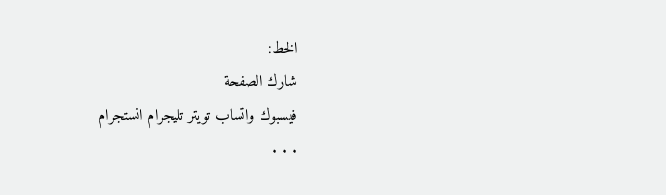الخط:
شارك الصفحة
فيسبوك واتساب تويتر تليجرام انستجرام
. . .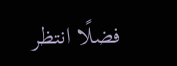فضلًا انتظر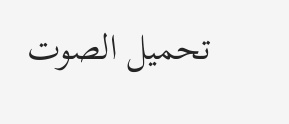تحميل الصوت